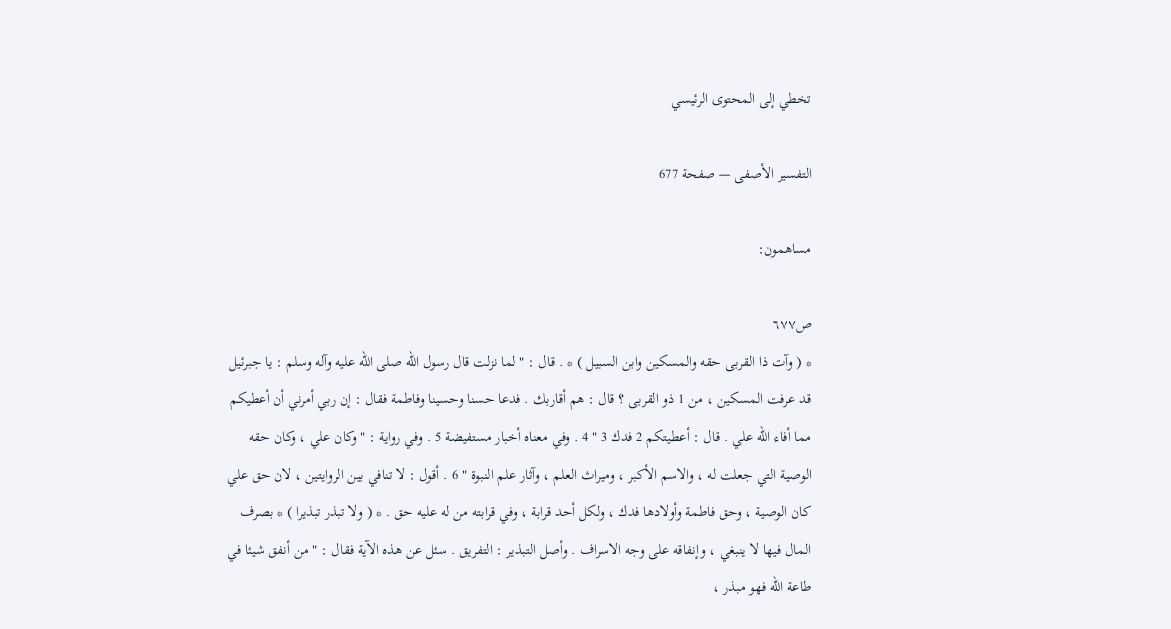تخطي إلى المحتوى الرئيسي

التفسير الأصفى — صفحة 677

مساهمون:

ص٦٧٧
* ( وآت ذا القربى حقه والمسكين وابن السبيل ) * . قال : " لما نزلت قال رسول الله صلى الله عليه وآله وسلم : يا جبرئيل قد عرفت المسكين ، من 1 ذو القربى ؟ قال : هم أقاربك . فدعا حسنا وحسينا وفاطمة فقال : إن ربي أمرني أن أعطيكم مما أفاء الله علي . قال : أعطيتكم 2 فدك 3 " 4 . وفي معناه أخبار مستفيضة 5 . وفي رواية : " وكان علي ، وكان حقه الوصية التي جعلت له ، والاسم الأكبر ، وميراث العلم ، وآثار علم النبوة " 6 . أقول : لا تنافي بين الروايتين ، لان حق علي كان الوصية ، وحق فاطمة وأولادها فدك ، ولكل أحد قرابة ، وفي قرابته من له عليه حق . * ( ولا تبذر تبذيرا ) * بصرف المال فيها لا ينبغي ، وإنفاقه على وجه الاسراف . وأصل التبذير : التفريق . سئل عن هذه الآية فقال : " من أنفق شيئا في طاعة الله فهو مبذر ،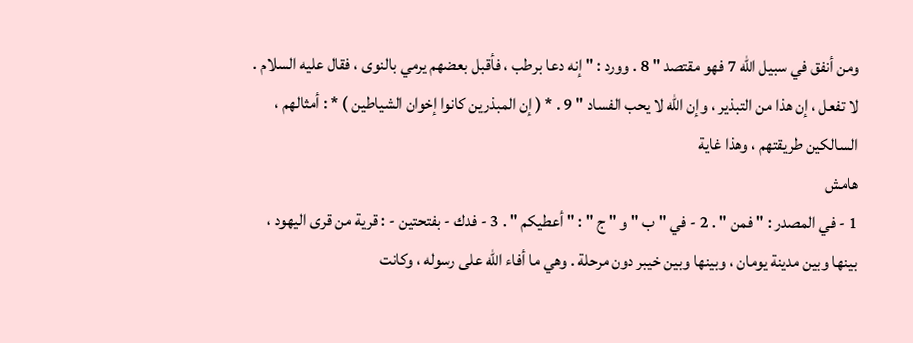ومن أنفق في سبيل الله 7 فهو مقتصد " 8 . وورد : " إنه دعا برطب ، فأقبل بعضهم يرمي بالنوى ، فقال عليه السلام . لا تفعل ، إن هذا من التبذير ، وإن الله لا يحب الفساد " 9 . * ( إن المبذرين كانوا إخوان الشياطين ) * : أمثالهم ، السالكين طريقتهم ، وهذا غاية
هامش
1 - في المصدر : " فمن " . 2 - في " ب " و " ج " : " أعطيكم " . 3 - فدك - بفتحتين - : قرية من قرى اليهود ، بينها وبين مدينة يومان ، وبينها وبين خيبر دون مرحلة . وهي ما أفاء الله على رسوله ، وكانت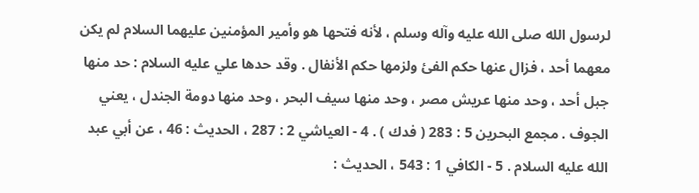لرسول الله صلى الله عليه وآله وسلم ، لأنه فتحها هو وأمير المؤمنين عليهما السلام لم يكن معهما أحد ، فزال عنها حكم الفئ ولزمها حكم الأنفال . وقد حدها علي عليه السلام : حد منها جبل أحد ، وحد منها عريش مصر ، وحد منها سيف البحر ، وحد منها دومة الجندل ، يعني الجوف . مجمع البحرين 5 : 283 ( فدك ) . 4 - العياشي 2 : 287 ، الحديث : 46 ، عن أبي عبد الله عليه السلام . 5 - الكافي 1 : 543 ، الحديث :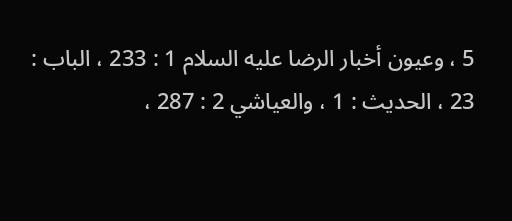5 ، وعيون أخبار الرضا عليه السلام 1 : 233 ، الباب : 23 ، الحديث : 1 ، والعياشي 2 : 287 ،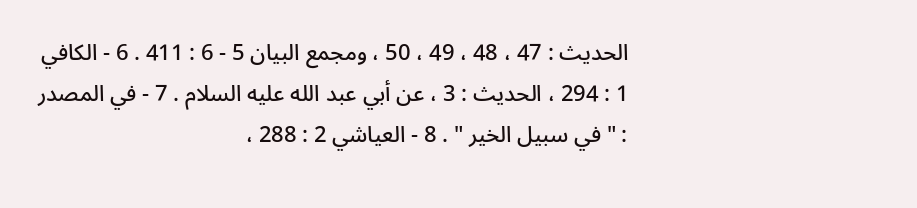الحديث : 47 ، 48 ، 49 ، 50 ، ومجمع البيان 5 - 6 : 411 . 6 - الكافي 1 : 294 ، الحديث : 3 ، عن أبي عبد الله عليه السلام . 7 - في المصدر : " في سبيل الخير " . 8 - العياشي 2 : 288 ،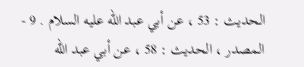الحديث : 53 ، عن أبي عبد الله عليه السلام . 9 - المصدر ، الحديث : 58 ، عن أبي عبد الله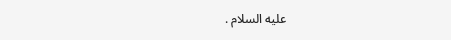عليه السلام .